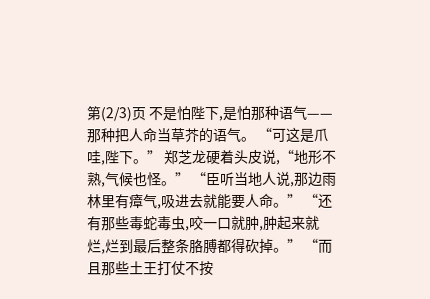第(2/3)页 不是怕陛下,是怕那种语气——那种把人命当草芥的语气。 “可这是爪哇,陛下。” 郑芝龙硬着头皮说,“地形不熟,气候也怪。” “臣听当地人说,那边雨林里有瘴气,吸进去就能要人命。” “还有那些毒蛇毒虫,咬一口就肿,肿起来就烂,烂到最后整条胳膊都得砍掉。” “而且那些土王打仗不按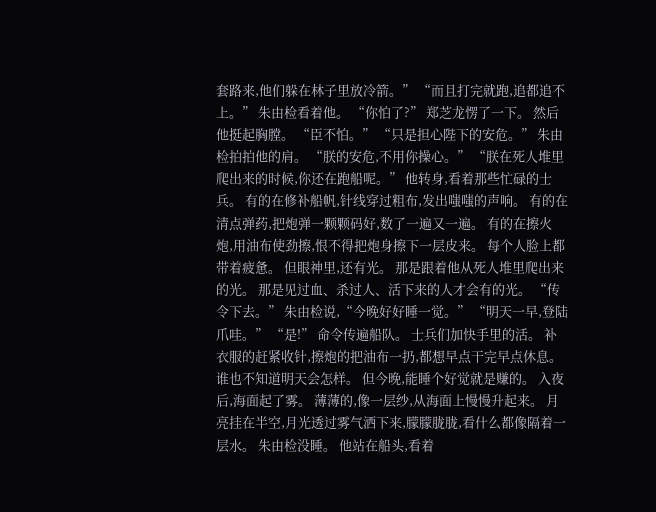套路来,他们躲在林子里放冷箭。” “而且打完就跑,追都追不上。” 朱由检看着他。 “你怕了?” 郑芝龙愣了一下。 然后他挺起胸膛。 “臣不怕。” “只是担心陛下的安危。” 朱由检拍拍他的肩。 “朕的安危,不用你操心。” “朕在死人堆里爬出来的时候,你还在跑船呢。” 他转身,看着那些忙碌的士兵。 有的在修补船帆,针线穿过粗布,发出嗤嗤的声响。 有的在清点弹药,把炮弹一颗颗码好,数了一遍又一遍。 有的在擦火炮,用油布使劲擦,恨不得把炮身擦下一层皮来。 每个人脸上都带着疲惫。 但眼神里,还有光。 那是跟着他从死人堆里爬出来的光。 那是见过血、杀过人、活下来的人才会有的光。 “传令下去。” 朱由检说,“今晚好好睡一觉。” “明天一早,登陆爪哇。” “是!” 命令传遍船队。 士兵们加快手里的活。 补衣服的赶紧收针,擦炮的把油布一扔,都想早点干完早点休息。 谁也不知道明天会怎样。 但今晚,能睡个好觉就是赚的。 入夜后,海面起了雾。 薄薄的,像一层纱,从海面上慢慢升起来。 月亮挂在半空,月光透过雾气洒下来,朦朦胧胧,看什么都像隔着一层水。 朱由检没睡。 他站在船头,看着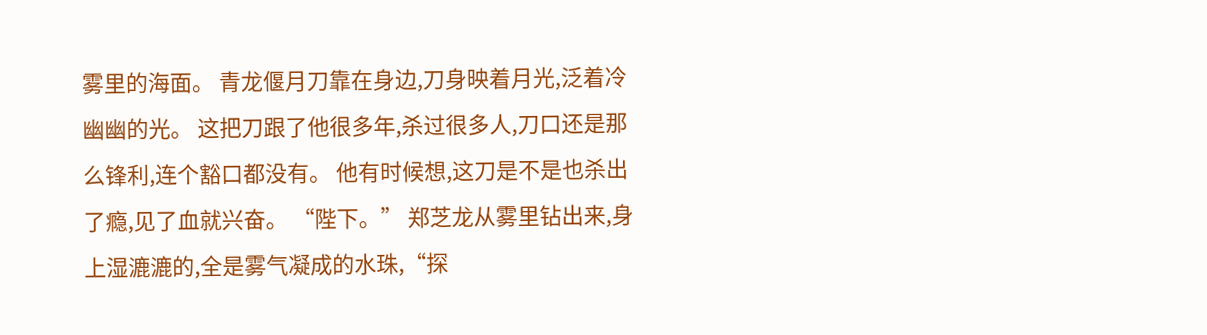雾里的海面。 青龙偃月刀靠在身边,刀身映着月光,泛着冷幽幽的光。 这把刀跟了他很多年,杀过很多人,刀口还是那么锋利,连个豁口都没有。 他有时候想,这刀是不是也杀出了瘾,见了血就兴奋。 “陛下。” 郑芝龙从雾里钻出来,身上湿漉漉的,全是雾气凝成的水珠,“探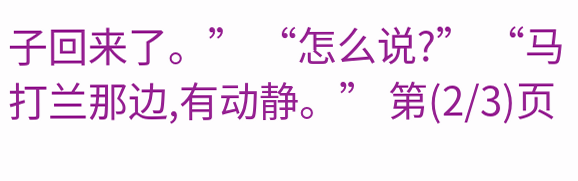子回来了。” “怎么说?” “马打兰那边,有动静。” 第(2/3)页